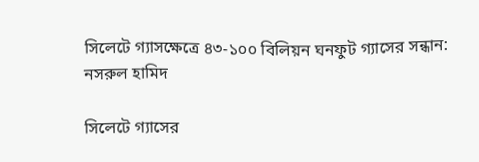সিলেটে গ্যাসক্ষেত্রে ৪৩-১০০ বিলিয়ন ঘনফুট গ্যাসের সন্ধান: নসরুল হামিদ

সিলেটে গ্যাসের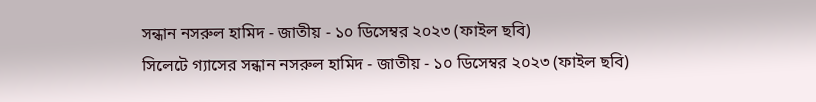সন্ধান নসরুল হামিদ - জাতীয় - ১০ ডিসেম্বর ২০২৩ (ফাইল ছবি)
সিলেটে গ্যাসের সন্ধান নসরুল হামিদ - জাতীয় - ১০ ডিসেম্বর ২০২৩ (ফাইল ছবি)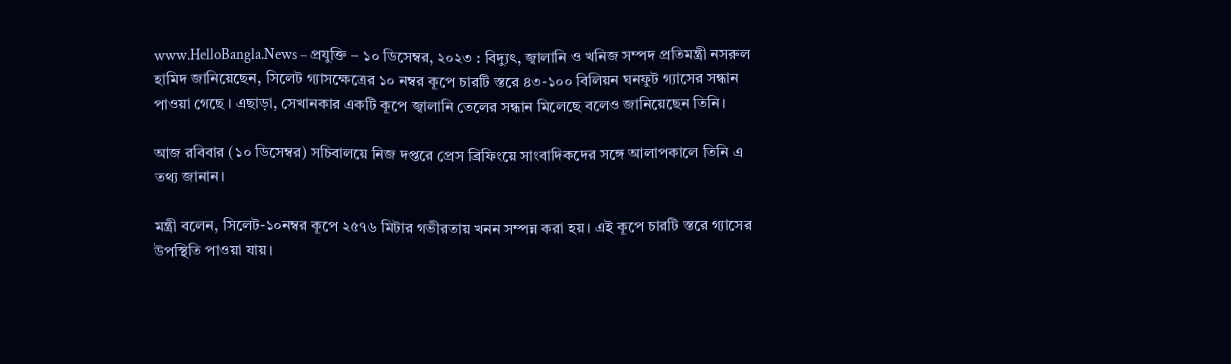www.HelloBangla.News – প্রযুক্তি – ১০ ডিসেম্বর, ২০২৩ : বিদ্যুৎ, জ্বালানি ও খনিজ সম্পদ প্রতিমন্ত্রী নসরুল হামিদ জানিয়েছেন, সিলেট গ্যাসক্ষেত্রের ১০ নম্বর কূপে চারটি স্তরে ৪৩-১০০ বিলিয়ন ঘনফুট গ্যাসের সন্ধান পাওয়া গেছে । এছাড়া, সেখানকার একটি কূপে জ্বালানি তেলের সন্ধান মিলেছে বলেও জানিয়েছেন তিনি।

আজ রবিবার (১০ ডিসেম্বর) সচিবালয়ে নিজ দপ্তরে প্রেস ব্রিফিংয়ে সাংবাদিকদের সঙ্গে আলাপকালে তিনি এ তথ্য জানান।

মন্ত্রী বলেন, সিলেট-১০নম্বর কূপে ২৫৭৬ মিটার গভীরতায় খনন সম্পন্ন করা হয়। এই কূপে চারটি স্তরে গ্যাসের উপস্থিতি পাওয়া যায়।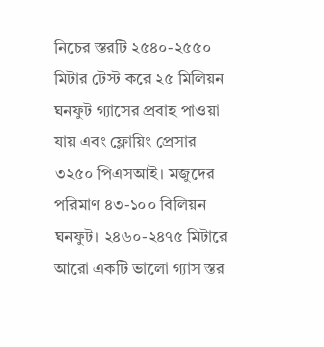নিচের স্তরটি ২৫৪০-২৫৫০ মিটার টেস্ট করে ২৫ মিলিয়ন ঘনফুট গ্যাসের প্রবাহ পাওয়া যায় এবং ফ্লোয়িং প্রেসার ৩২৫০ পিএসআই। মজুদের পরিমাণ ৪৩-১০০ বিলিয়ন ঘনফুট। ২৪৬০-২৪৭৫ মিটারে আরো একটি ভালো গ্যাস স্তর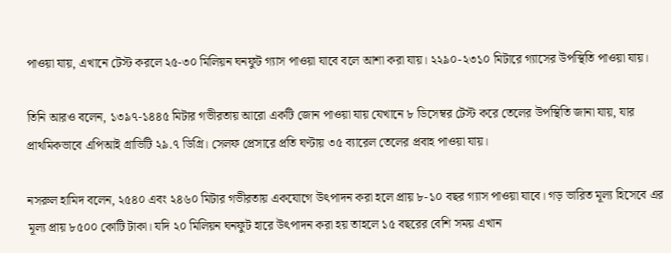পাওয়া যায়, এখানে টেস্ট করলে ২৫-৩০ মিলিয়ন ঘনফুট গ্যাস পাওয়া যাবে বলে আশা করা যায়। ২২৯০-২৩১০ মিটারে গ্যাসের উপস্থিতি পাওয়া যায়।

তিনি আরও বলেন, ১৩৯৭-১৪৪৫ মিটার গভীরতায় আরো একটি জোন পাওয়া যায় যেখানে ৮ ডিসেম্বর টেস্ট করে তেলের উপস্থিতি জানা যায়, যার প্রাথমিকভাবে এপিআই গ্রাভিটি ২৯.৭ ডিগ্রি। সেলফ প্রেসারে প্রতি ঘণ্টায় ৩৫ ব্যারেল তেলের প্রবাহ পাওয়া যায়।

নসরুল হামিদ বলেন, ২৫৪০ এবং ২৪৬০ মিটার গভীরতায় একযোগে উৎপাদন করা হলে প্রায় ৮-১০ বছর গ্যাস পাওয়া যাবে। গড় ভারিত মূল্য হিসেবে এর মূল্য প্রায় ৮৫০০ কোটি টাকা। যদি ২০ মিলিয়ন ঘনফুট হারে উৎপাদন করা হয় তাহলে ১৫ বছরের বেশি সময় এখান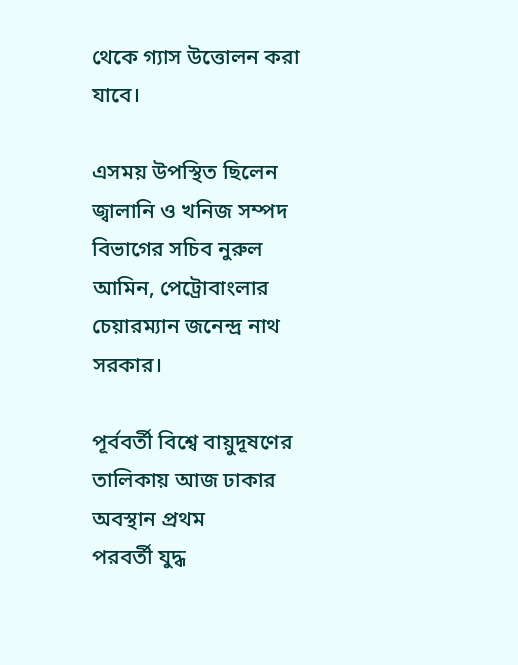থেকে গ্যাস উত্তোলন করা যাবে।

এসময় উপস্থিত ছিলেন জ্বালানি ও খনিজ সম্পদ বিভাগের সচিব নুরুল আমিন, পেট্রোবাংলার চেয়ারম্যান জনেন্দ্র নাথ সরকার।

পূর্ববর্তী বিশ্বে বায়ুদূষণের তালিকায় আজ ঢাকার অবস্থান প্রথম
পরবর্তী যুদ্ধ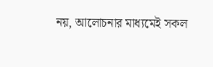নয়, আলোচনার মাধ্যমেই সকল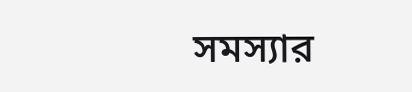সমস্যার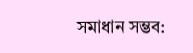সমাধান সম্ভব: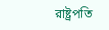রাষ্ট্রপতি